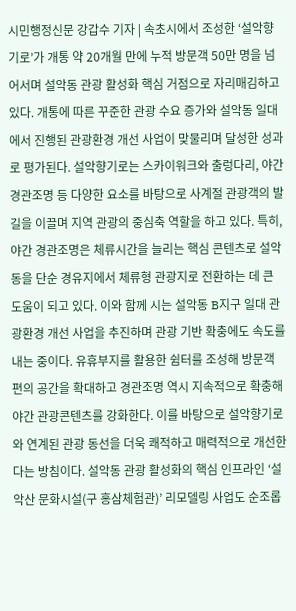시민행정신문 강갑수 기자 | 속초시에서 조성한 ‘설악향기로’가 개통 약 20개월 만에 누적 방문객 50만 명을 넘어서며 설악동 관광 활성화 핵심 거점으로 자리매김하고 있다. 개통에 따른 꾸준한 관광 수요 증가와 설악동 일대에서 진행된 관광환경 개선 사업이 맞물리며 달성한 성과로 평가된다. 설악향기로는 스카이워크와 출렁다리, 야간 경관조명 등 다양한 요소를 바탕으로 사계절 관광객의 발길을 이끌며 지역 관광의 중심축 역할을 하고 있다. 특히, 야간 경관조명은 체류시간을 늘리는 핵심 콘텐츠로 설악동을 단순 경유지에서 체류형 관광지로 전환하는 데 큰 도움이 되고 있다. 이와 함께 시는 설악동 B지구 일대 관광환경 개선 사업을 추진하며 관광 기반 확충에도 속도를 내는 중이다. 유휴부지를 활용한 쉼터를 조성해 방문객 편의 공간을 확대하고 경관조명 역시 지속적으로 확충해 야간 관광콘텐츠를 강화한다. 이를 바탕으로 설악향기로와 연계된 관광 동선을 더욱 쾌적하고 매력적으로 개선한다는 방침이다. 설악동 관광 활성화의 핵심 인프라인 ‘설악산 문화시설(구 홍삼체험관)’ 리모델링 사업도 순조롭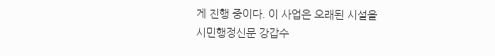게 진행 중이다. 이 사업은 오래된 시설을
시민행정신문 강갑수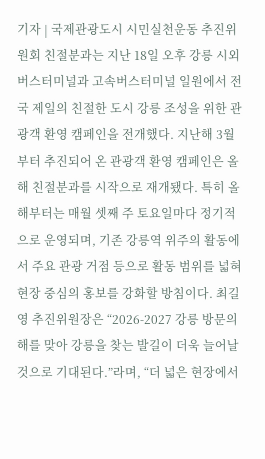기자 | 국제관광도시 시민실천운동 추진위원회 친절분과는 지난 18일 오후 강릉 시외버스터미널과 고속버스터미널 일원에서 전국 제일의 친절한 도시 강릉 조성을 위한 관광객 환영 캠페인을 전개했다. 지난해 3월부터 추진되어 온 관광객 환영 캠페인은 올해 친절분과를 시작으로 재개됐다. 특히 올해부터는 매월 셋째 주 토요일마다 정기적으로 운영되며, 기존 강릉역 위주의 활동에서 주요 관광 거점 등으로 활동 범위를 넓혀 현장 중심의 홍보를 강화할 방침이다. 최길영 추진위원장은 “2026-2027 강릉 방문의 해를 맞아 강릉을 찾는 발길이 더욱 늘어날 것으로 기대된다.”라며, “더 넓은 현장에서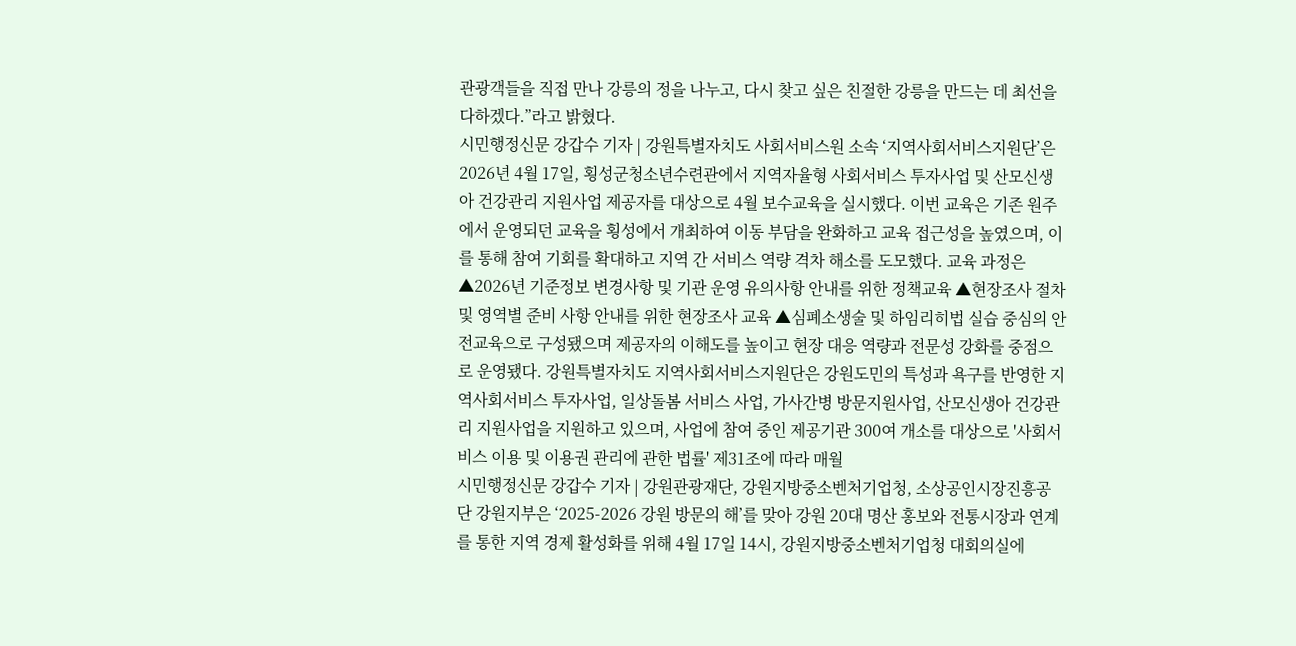관광객들을 직접 만나 강릉의 정을 나누고, 다시 찾고 싶은 친절한 강릉을 만드는 데 최선을 다하겠다.”라고 밝혔다.
시민행정신문 강갑수 기자 | 강원특별자치도 사회서비스원 소속 ‘지역사회서비스지원단’은 2026년 4월 17일, 횡성군청소년수련관에서 지역자율형 사회서비스 투자사업 및 산모신생아 건강관리 지원사업 제공자를 대상으로 4월 보수교육을 실시했다. 이번 교육은 기존 원주에서 운영되던 교육을 횡성에서 개최하여 이동 부담을 완화하고 교육 접근성을 높였으며, 이를 통해 참여 기회를 확대하고 지역 간 서비스 역량 격차 해소를 도모했다. 교육 과정은 ▲2026년 기준정보 변경사항 및 기관 운영 유의사항 안내를 위한 정책교육 ▲현장조사 절차 및 영역별 준비 사항 안내를 위한 현장조사 교육 ▲심폐소생술 및 하임리히법 실습 중심의 안전교육으로 구성됐으며 제공자의 이해도를 높이고 현장 대응 역량과 전문성 강화를 중점으로 운영됐다. 강원특별자치도 지역사회서비스지원단은 강원도민의 특성과 욕구를 반영한 지역사회서비스 투자사업, 일상돌봄 서비스 사업, 가사간병 방문지원사업, 산모신생아 건강관리 지원사업을 지원하고 있으며, 사업에 참여 중인 제공기관 300여 개소를 대상으로 '사회서비스 이용 및 이용권 관리에 관한 법률' 제31조에 따라 매월
시민행정신문 강갑수 기자 | 강원관광재단, 강원지방중소벤처기업청, 소상공인시장진흥공단 강원지부은 ‘2025-2026 강원 방문의 해’를 맞아 강원 20대 명산 홍보와 전통시장과 연계를 통한 지역 경제 활성화를 위해 4월 17일 14시, 강원지방중소벤처기업청 대회의실에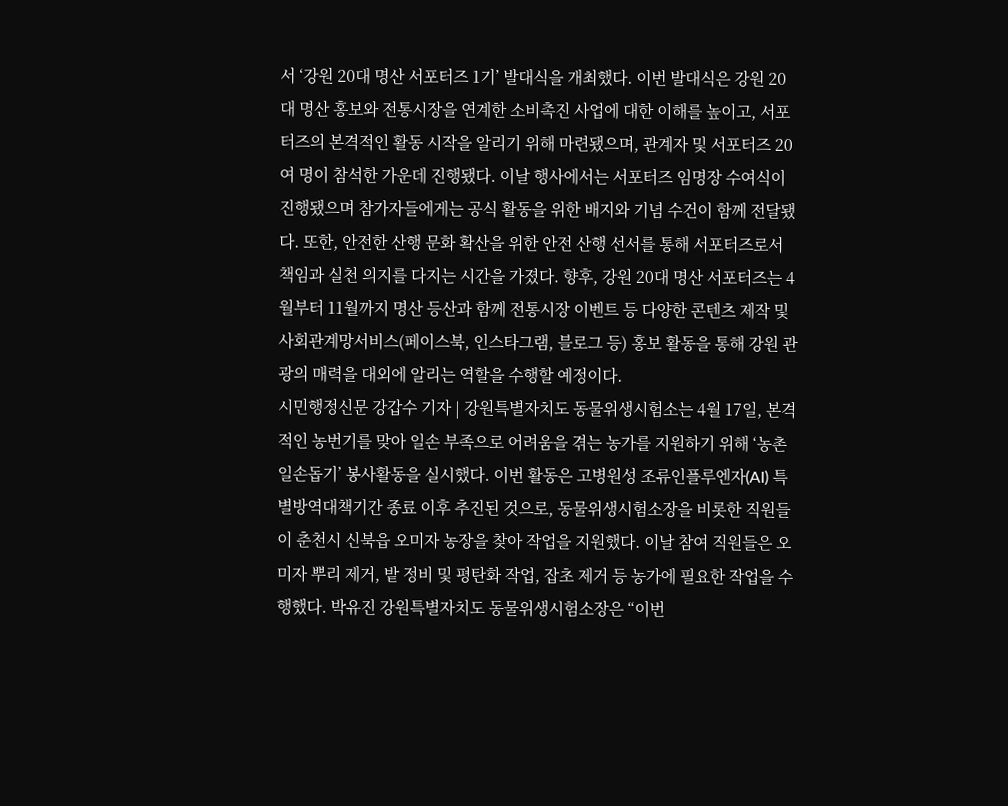서 ‘강원 20대 명산 서포터즈 1기’ 발대식을 개최했다. 이번 발대식은 강원 20대 명산 홍보와 전통시장을 연계한 소비촉진 사업에 대한 이해를 높이고, 서포터즈의 본격적인 활동 시작을 알리기 위해 마련됐으며, 관계자 및 서포터즈 20여 명이 참석한 가운데 진행됐다. 이날 행사에서는 서포터즈 임명장 수여식이 진행됐으며 참가자들에게는 공식 활동을 위한 배지와 기념 수건이 함께 전달됐다. 또한, 안전한 산행 문화 확산을 위한 안전 산행 선서를 통해 서포터즈로서 책임과 실천 의지를 다지는 시간을 가졌다. 향후, 강원 20대 명산 서포터즈는 4월부터 11월까지 명산 등산과 함께 전통시장 이벤트 등 다양한 콘텐츠 제작 및 사회관계망서비스(페이스북, 인스타그램, 블로그 등) 홍보 활동을 통해 강원 관광의 매력을 대외에 알리는 역할을 수행할 예정이다.
시민행정신문 강갑수 기자 | 강원특별자치도 동물위생시험소는 4월 17일, 본격적인 농번기를 맞아 일손 부족으로 어려움을 겪는 농가를 지원하기 위해 ‘농촌 일손돕기’ 봉사활동을 실시했다. 이번 활동은 고병원성 조류인플루엔자(AI) 특별방역대책기간 종료 이후 추진된 것으로, 동물위생시험소장을 비롯한 직원들이 춘천시 신북읍 오미자 농장을 찾아 작업을 지원했다. 이날 참여 직원들은 오미자 뿌리 제거, 밭 정비 및 평탄화 작업, 잡초 제거 등 농가에 필요한 작업을 수행했다. 박유진 강원특별자치도 동물위생시험소장은 “이번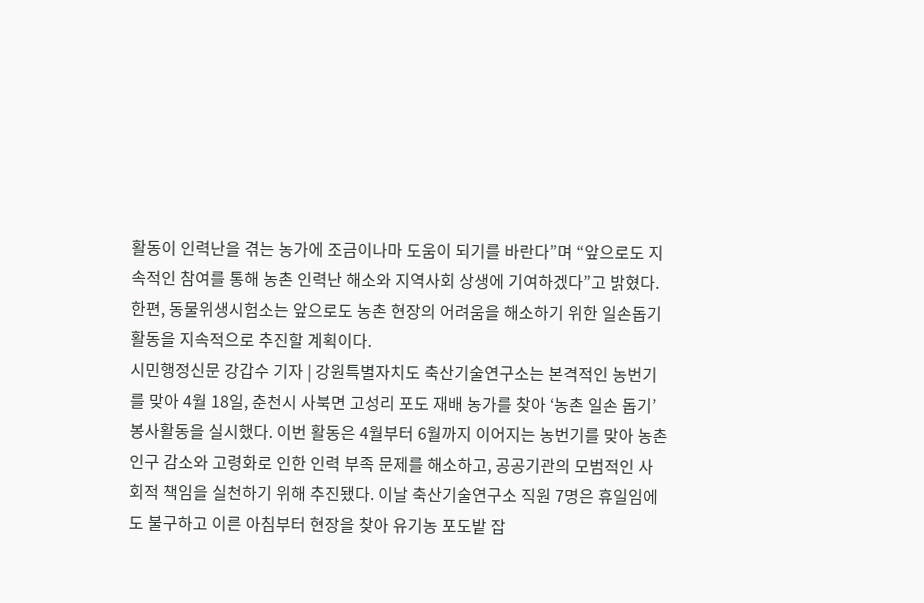활동이 인력난을 겪는 농가에 조금이나마 도움이 되기를 바란다”며 “앞으로도 지속적인 참여를 통해 농촌 인력난 해소와 지역사회 상생에 기여하겠다”고 밝혔다. 한편, 동물위생시험소는 앞으로도 농촌 현장의 어려움을 해소하기 위한 일손돕기 활동을 지속적으로 추진할 계획이다.
시민행정신문 강갑수 기자 | 강원특별자치도 축산기술연구소는 본격적인 농번기를 맞아 4월 18일, 춘천시 사북면 고성리 포도 재배 농가를 찾아 ‘농촌 일손 돕기’ 봉사활동을 실시했다. 이번 활동은 4월부터 6월까지 이어지는 농번기를 맞아 농촌 인구 감소와 고령화로 인한 인력 부족 문제를 해소하고, 공공기관의 모범적인 사회적 책임을 실천하기 위해 추진됐다. 이날 축산기술연구소 직원 7명은 휴일임에도 불구하고 이른 아침부터 현장을 찾아 유기농 포도밭 잡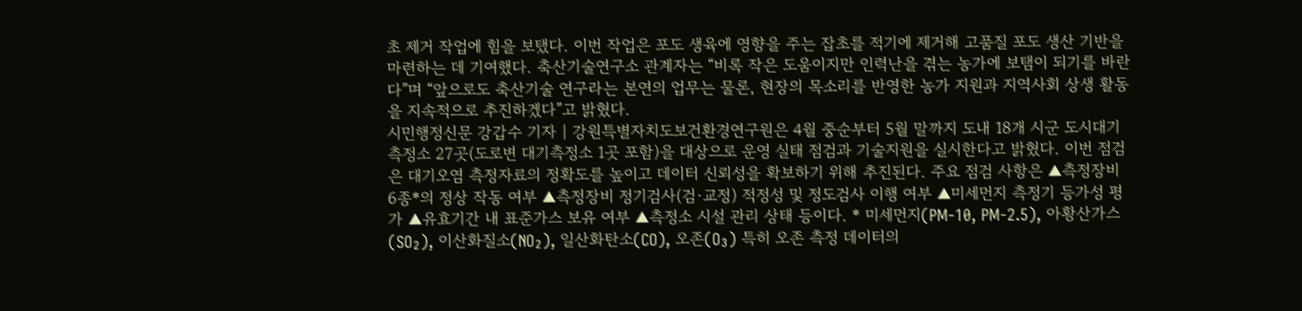초 제거 작업에 힘을 보탰다. 이번 작업은 포도 생육에 영향을 주는 잡초를 적기에 제거해 고품질 포도 생산 기반을 마련하는 데 기여했다. 축산기술연구소 관계자는 “비록 작은 도움이지만 인력난을 겪는 농가에 보탬이 되기를 바란다”며 “앞으로도 축산기술 연구라는 본연의 업무는 물론, 현장의 목소리를 반영한 농가 지원과 지역사회 상생 활동을 지속적으로 추진하겠다”고 밝혔다.
시민행정신문 강갑수 기자 | 강원특별자치도보건환경연구원은 4월 중순부터 5월 말까지 도내 18개 시군 도시대기측정소 27곳(도로변 대기측정소 1곳 포함)을 대상으로 운영 실태 점검과 기술지원을 실시한다고 밝혔다. 이번 점검은 대기오염 측정자료의 정확도를 높이고 데이터 신뢰성을 확보하기 위해 추진된다. 주요 점검 사항은 ▲측정장비 6종*의 정상 작동 여부 ▲측정장비 정기검사(검·교정) 적정성 및 정도검사 이행 여부 ▲미세먼지 측정기 등가성 평가 ▲유효기간 내 표준가스 보유 여부 ▲측정소 시설 관리 상태 등이다. * 미세먼지(PM-10, PM-2.5), 아황산가스(SO₂), 이산화질소(NO₂), 일산화탄소(CO), 오존(O₃) 특히 오존 측정 데이터의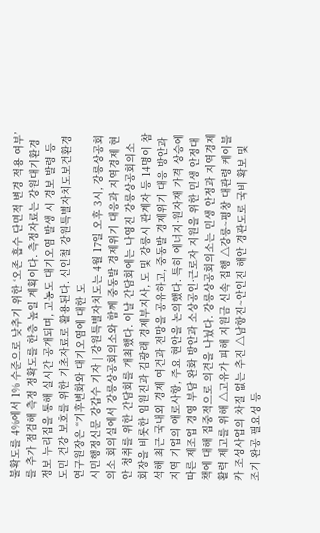불확도를 4%에서 1% 수준으로 낮추기 위한 ‘오존 흡수 단면적 변경 적용 여부’를 추가 점검해 측정 정확도를 한층 높일 계획이다. 측정자료는 강원대기환경정보 누리집을 통해 실시간 공개되며, 고농도 대기오염 발생 시 경보 발령 등 도민 건강 보호를 위한 기초자료로 활용된다. 신인철 강원특별자치도보건환경연구원장은 “기후변화와 대기오염에 대한 도
시민행정신문 강갑수 기자 | 강원특별자치도는 4월 17일 오후 3시, 강릉상공회의소 회의실에서 강릉상공회의소와 함께 중동발 경제위기 대응과 지역경제 현안 청취를 위한 간담회를 개최했다. 이날 간담회에는 나영진 강릉상공회의소 회장을 비롯한 임원진과 김광래 경제부지사, 도 및 강릉시 관계자 등 14명이 참석해 최근 국내외 경제 여건과 전망을 공유하고, 중동발 경제위기 대응 방안과 지역 기업의 애로사항, 주요 현안을 논의했다. 특히 에너지·원자재 가격 상승에 따른 제조업 경영 부담 완화 방안과 소상공인·근로자 지원을 위한 민생 안정대책에 대해 집중적으로 의견을 나눴다. 강릉상공회의소는 민생 안정과 지역경제 활력 제고를 위해 △고유가 피해 지원금 신속 집행 △강릉~평창 대관령 케이블카 조성사업의 차질 없는 추진 △남항진~안인진 해안 경관도로 국비 확보 및 조기 완공 필요성 등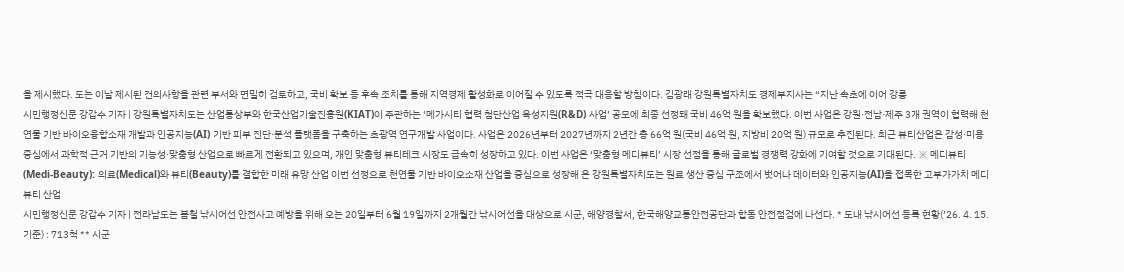을 제시했다. 도는 이날 제시된 건의사항을 관련 부서와 면밀히 검토하고, 국비 확보 등 후속 조치를 통해 지역경제 활성화로 이어질 수 있도록 적극 대응할 방침이다. 김광래 강원특별자치도 경제부지사는 “지난 속초에 이어 강릉
시민행정신문 강갑수 기자 | 강원특별자치도는 산업통상부와 한국산업기술진흥원(KIAT)이 주관하는 ‘메가시티 협력 첨단산업 육성지원(R&D) 사업’ 공모에 최종 선정돼 국비 46억 원을 확보했다. 이번 사업은 강원·전남·제주 3개 권역이 협력해 천연물 기반 바이오융합소재 개발과 인공지능(AI) 기반 피부 진단·분석 플랫폼을 구축하는 초광역 연구개발 사업이다. 사업은 2026년부터 2027년까지 2년간 총 66억 원(국비 46억 원, 지방비 20억 원) 규모로 추진된다. 최근 뷰티산업은 감성·미용 중심에서 과학적 근거 기반의 기능성·맞춤형 산업으로 빠르게 전환되고 있으며, 개인 맞춤형 뷰티테크 시장도 급속히 성장하고 있다. 이번 사업은 ‘맞춤형 메디뷰티’ 시장 선점을 통해 글로벌 경쟁력 강화에 기여할 것으로 기대된다. ※ 메디뷰티(Medi-Beauty): 의료(Medical)와 뷰티(Beauty)를 결합한 미래 유망 산업 이번 선정으로 천연물 기반 바이오소재 산업을 중심으로 성장해 온 강원특별자치도는 원료 생산 중심 구조에서 벗어나 데이터와 인공지능(AI)을 접목한 고부가가치 메디뷰티 산업
시민행정신문 강갑수 기자 | 전라남도는 봄철 낚시어선 안전사고 예방을 위해 오는 20일부터 6월 19일까지 2개월간 낚시어선을 대상으로 시군, 해양경찰서, 한국해양교통안전공단과 합동 안전점검에 나선다. * 도내 낚시어선 등록 현황(’26. 4. 15. 기준) : 713척 ** 시군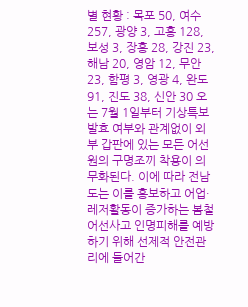별 현황 : 목포 50, 여수 257, 광양 3, 고흥 128, 보성 3, 장흥 28, 강진 23, 해남 20, 영암 12, 무안 23, 함평 3, 영광 4, 완도 91, 진도 38, 신안 30 오는 7월 1일부터 기상특보 발효 여부와 관계없이 외부 갑판에 있는 모든 어선원의 구명조끼 착용이 의무화된다. 이에 따라 전남도는 이를 홍보하고 어업·레저활동이 증가하는 봄철 어선사고 인명피해를 예방하기 위해 선제적 안전관리에 들어간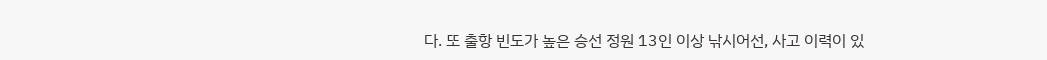다. 또 출항 빈도가 높은 승선 정원 13인 이상 낚시어선, 사고 이력이 있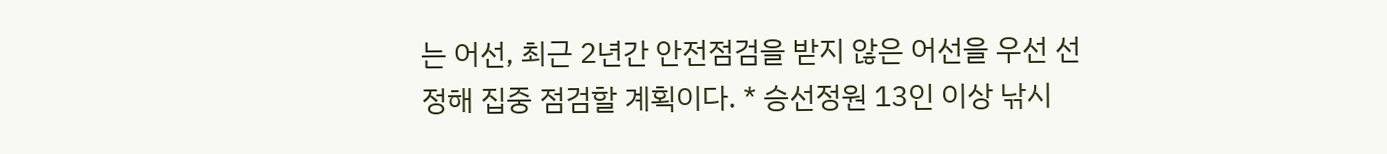는 어선, 최근 2년간 안전점검을 받지 않은 어선을 우선 선정해 집중 점검할 계획이다. * 승선정원 13인 이상 낚시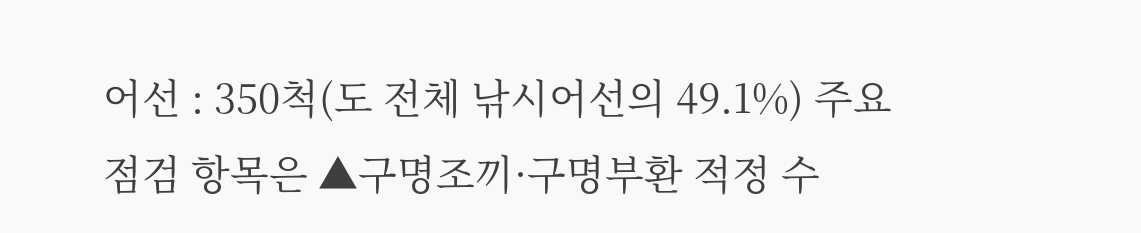어선 : 350척(도 전체 낚시어선의 49.1%) 주요 점검 항목은 ▲구명조끼·구명부환 적정 수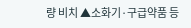량 비치 ▲소화기·구급약품 등